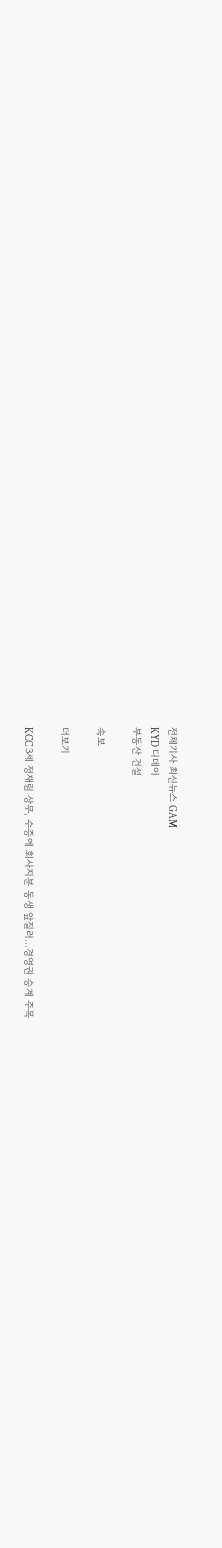전체기사 최신뉴스 GAM
KYD 디데이
부동산 건설

속보

더보기

KCC 3세 정재림 상무, 수증에 회사지분 동생 앞질러...경영권 승계 주목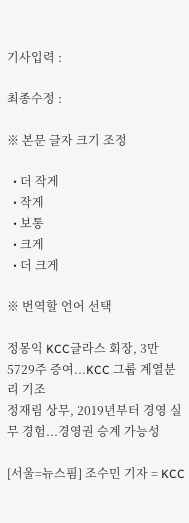기사입력 :

최종수정 :

※ 본문 글자 크기 조정

  • 더 작게
  • 작게
  • 보통
  • 크게
  • 더 크게

※ 번역할 언어 선택

정몽익 KCC글라스 회장, 3만5729주 증여...KCC 그룹 계열분리 기조
정재림 상무, 2019년부터 경영 실무 경험...경영권 승계 가능성

[서울=뉴스핌] 조수민 기자 = KCC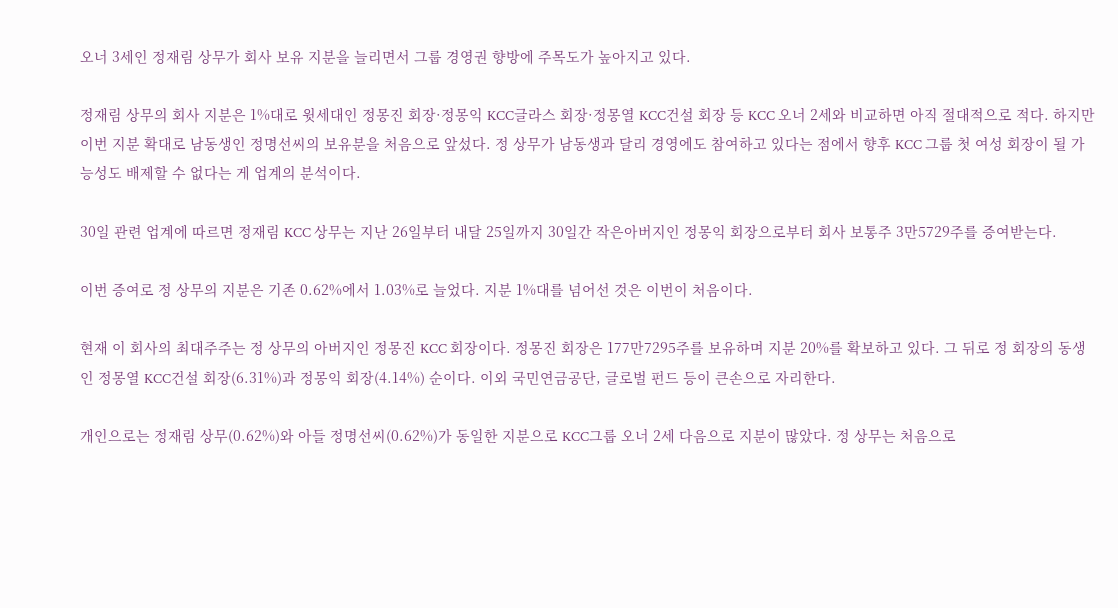오너 3세인 정재림 상무가 회사 보유 지분을 늘리면서 그룹 경영권 향방에 주목도가 높아지고 있다.

정재림 상무의 회사 지분은 1%대로 윗세대인 정몽진 회장·정몽익 KCC글라스 회장·정몽열 KCC건설 회장 등 KCC 오너 2세와 비교하면 아직 절대적으로 적다. 하지만 이번 지분 확대로 남동생인 정명선씨의 보유분을 처음으로 앞섰다. 정 상무가 남동생과 달리 경영에도 참여하고 있다는 점에서 향후 KCC 그룹 첫 여성 회장이 될 가능성도 배제할 수 없다는 게 업계의 분석이다.

30일 관련 업계에 따르면 정재림 KCC 상무는 지난 26일부터 내달 25일까지 30일간 작은아버지인 정몽익 회장으로부터 회사 보통주 3만5729주를 증여받는다.

이번 증여로 정 상무의 지분은 기존 0.62%에서 1.03%로 늘었다. 지분 1%대를 넘어선 것은 이번이 처음이다.

현재 이 회사의 최대주주는 정 상무의 아버지인 정몽진 KCC 회장이다. 정몽진 회장은 177만7295주를 보유하며 지분 20%를 확보하고 있다. 그 뒤로 정 회장의 동생인 정몽열 KCC건설 회장(6.31%)과 정몽익 회장(4.14%) 순이다. 이외 국민연금공단, 글로벌 펀드 등이 큰손으로 자리한다.

개인으로는 정재림 상무(0.62%)와 아들 정명선씨(0.62%)가 동일한 지분으로 KCC그룹 오너 2세 다음으로 지분이 많았다. 정 상무는 처음으로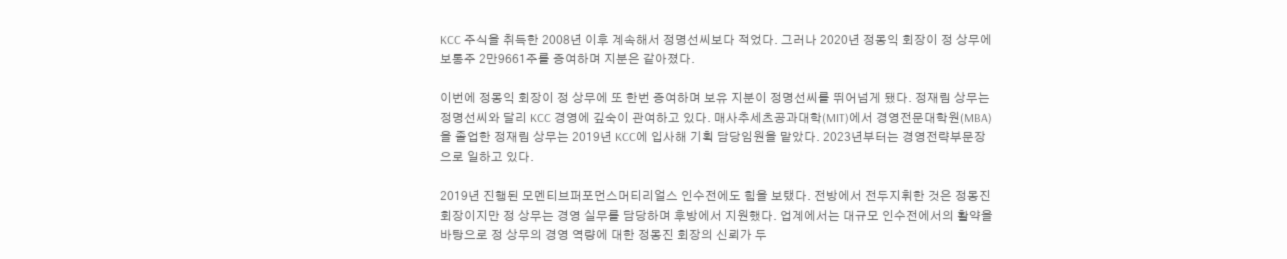KCC 주식을 취득한 2008년 이후 계속해서 정명선씨보다 적었다. 그러나 2020년 정몽익 회장이 정 상무에 보통주 2만9661주를 증여하며 지분은 같아졌다.

이번에 정몽익 회장이 정 상무에 또 한번 증여하며 보유 지분이 정명선씨를 뛰어넘게 됐다. 정재림 상무는 정명선씨와 달리 KCC 경영에 깊숙이 관여하고 있다. 매사추세츠공과대학(MIT)에서 경영전문대학원(MBA)을 졸업한 정재림 상무는 2019년 KCC에 입사해 기획 담당임원을 맡았다. 2023년부터는 경영전략부문장으로 일하고 있다.

2019년 진행된 모멘티브퍼포먼스머티리얼스 인수전에도 힘을 보탰다. 전방에서 전두지휘한 것은 정몽진 회장이지만 정 상무는 경영 실무를 담당하며 후방에서 지원했다. 업계에서는 대규모 인수전에서의 활약을 바탕으로 정 상무의 경영 역량에 대한 정몽진 회장의 신뢰가 두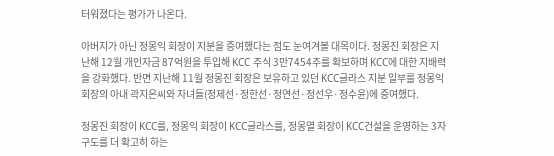터워졌다는 평가가 나온다.

아버지가 아닌 정몽익 회장이 지분을 증여했다는 점도 눈여겨볼 대목이다. 정몽진 회장은 지난해 12월 개인자금 87억원을 투입해 KCC 주식 3만7454주를 확보하며 KCC에 대한 지배력을 강화했다. 반면 지난해 11월 정몽진 회장은 보유하고 있던 KCC글라스 지분 일부를 정몽익 회장의 아내 곽지은씨와 자녀들(정제선·정한선·정연선·정선우·정수윤)에 증여했다.

정몽진 회장이 KCC를, 정몽익 회장이 KCC글라스를, 정몽열 회장이 KCC건설을 운영하는 3자 구도를 더 확고히 하는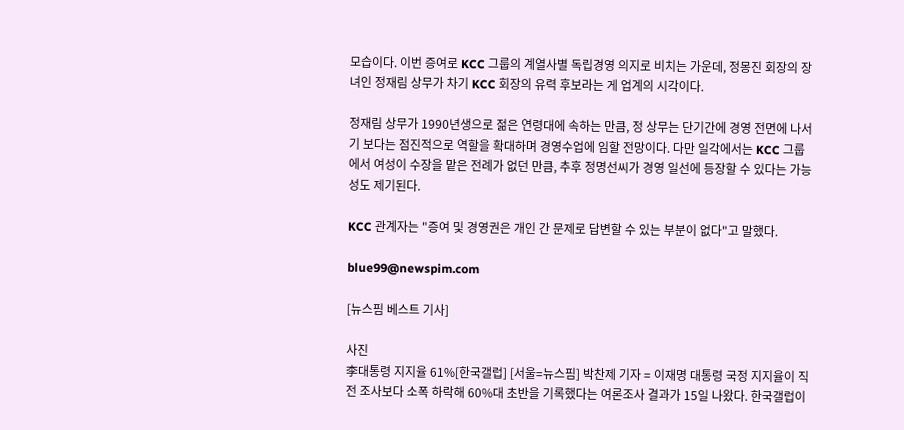모습이다. 이번 증여로 KCC 그룹의 계열사별 독립경영 의지로 비치는 가운데, 정몽진 회장의 장녀인 정재림 상무가 차기 KCC 회장의 유력 후보라는 게 업계의 시각이다.

정재림 상무가 1990년생으로 젊은 연령대에 속하는 만큼, 정 상무는 단기간에 경영 전면에 나서기 보다는 점진적으로 역할을 확대하며 경영수업에 임할 전망이다. 다만 일각에서는 KCC 그룹에서 여성이 수장을 맡은 전례가 없던 만큼, 추후 정명선씨가 경영 일선에 등장할 수 있다는 가능성도 제기된다.

KCC 관계자는 "증여 및 경영권은 개인 간 문제로 답변할 수 있는 부분이 없다"고 말했다.

blue99@newspim.com

[뉴스핌 베스트 기사]

사진
李대통령 지지율 61%[한국갤럽] [서울=뉴스핌] 박찬제 기자 = 이재명 대통령 국정 지지율이 직전 조사보다 소폭 하락해 60%대 초반을 기록했다는 여론조사 결과가 15일 나왔다. 한국갤럽이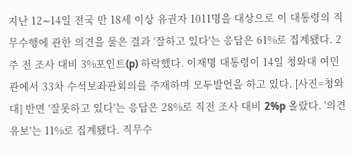지난 12∼14일 전국 만 18세 이상 유권자 1011명을 대상으로 이 대통령의 직무수행에 관한 의견을 물은 결과 '잘하고 있다'는 응답은 61%로 집계됐다. 2주 전 조사 대비 3%포인트(p) 하락했다. 이재명 대통령이 14일 청와대 여민관에서 33차 수석보좌관회의를 주재하며 모두발언을 하고 있다. [사진=청와대] 반면 '잘못하고 있다'는 응답은 28%로 직전 조사 대비 2%p 올랐다. '의견 유보'는 11%로 집계됐다. 직무수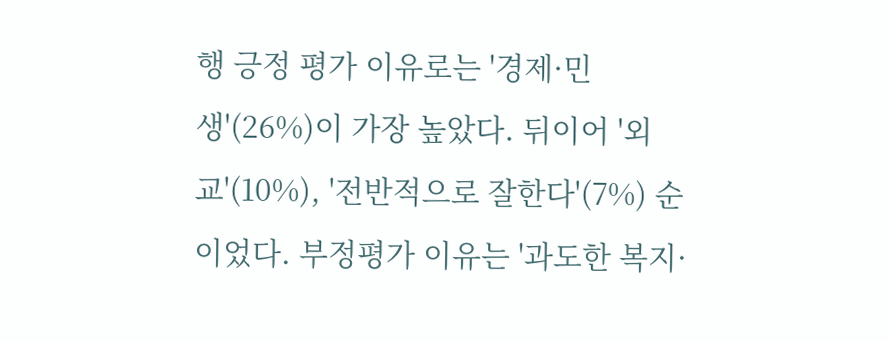행 긍정 평가 이유로는 '경제·민생'(26%)이 가장 높았다. 뒤이어 '외교'(10%), '전반적으로 잘한다'(7%) 순이었다. 부정평가 이유는 '과도한 복지·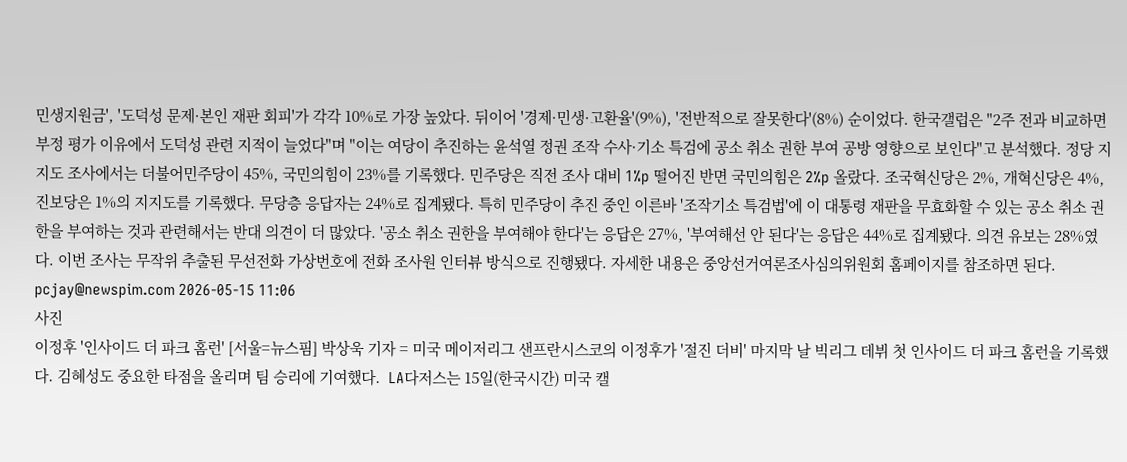민생지원금', '도덕성 문제·본인 재판 회피'가 각각 10%로 가장 높았다. 뒤이어 '경제·민생·고환율'(9%), '전반적으로 잘못한다'(8%) 순이었다. 한국갤럽은 "2주 전과 비교하면 부정 평가 이유에서 도덕성 관련 지적이 늘었다"며 "이는 여당이 추진하는 윤석열 정권 조작 수사·기소 특검에 공소 취소 권한 부여 공방 영향으로 보인다"고 분석했다. 정당 지지도 조사에서는 더불어민주당이 45%, 국민의힘이 23%를 기록했다. 민주당은 직전 조사 대비 1%p 떨어진 반면 국민의힘은 2%p 올랐다. 조국혁신당은 2%, 개혁신당은 4%, 진보당은 1%의 지지도를 기록했다. 무당층 응답자는 24%로 집계됐다. 특히 민주당이 추진 중인 이른바 '조작기소 특검법'에 이 대통령 재판을 무효화할 수 있는 공소 취소 권한을 부여하는 것과 관련해서는 반대 의견이 더 많았다. '공소 취소 권한을 부여해야 한다'는 응답은 27%, '부여해선 안 된다'는 응답은 44%로 집계됐다. 의견 유보는 28%였다. 이번 조사는 무작위 추출된 무선전화 가상번호에 전화 조사원 인터뷰 방식으로 진행됐다. 자세한 내용은 중앙선거여론조사심의위원회 홈페이지를 참조하면 된다. pcjay@newspim.com 2026-05-15 11:06
사진
이정후 '인사이드 더 파크 홈런' [서울=뉴스핌] 박상욱 기자 = 미국 메이저리그 샌프란시스코의 이정후가 '절진 더비' 마지막 날 빅리그 데뷔 첫 인사이드 더 파크 홈런을 기록했다. 김혜성도 중요한 타점을 올리며 팀 승리에 기여했다.  LA다저스는 15일(한국시간) 미국 캘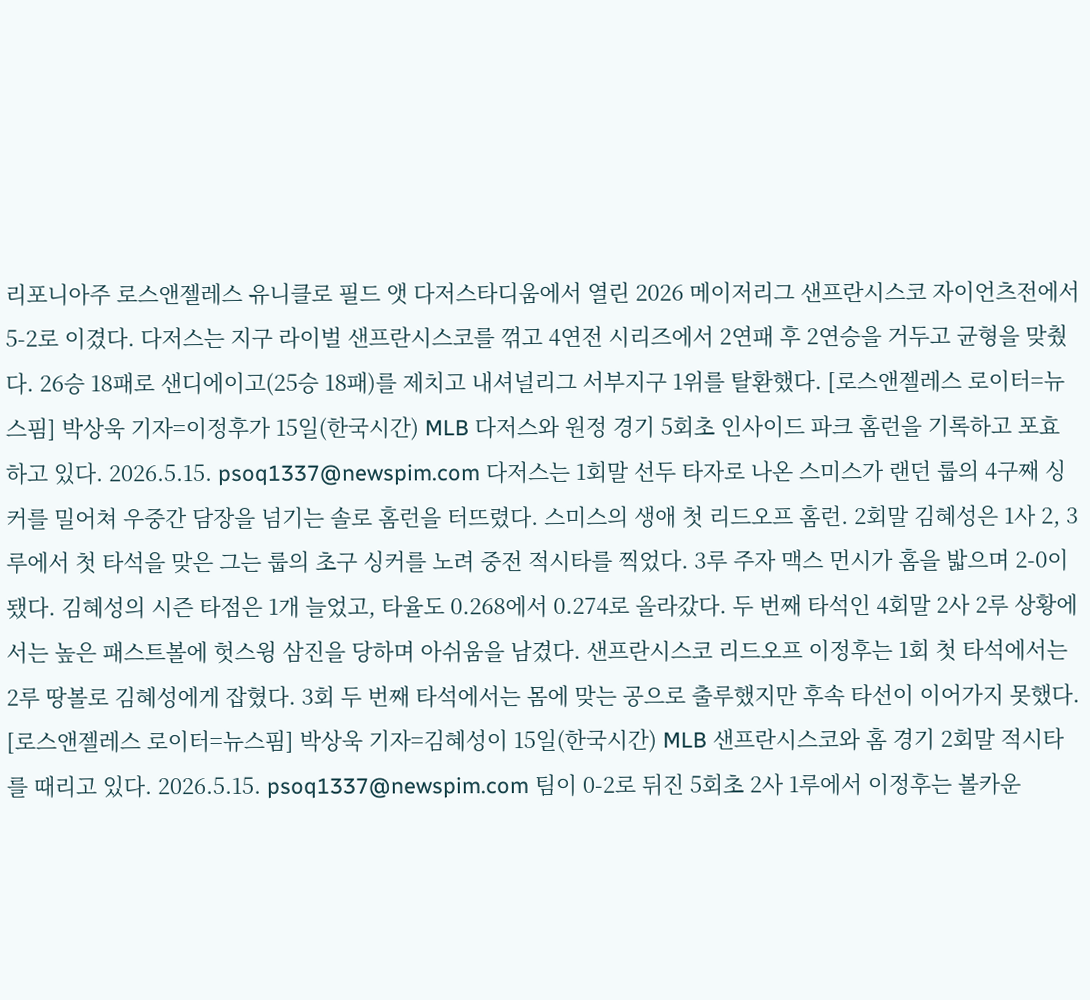리포니아주 로스앤젤레스 유니클로 필드 앳 다저스타디움에서 열린 2026 메이저리그 샌프란시스코 자이언츠전에서 5-2로 이겼다. 다저스는 지구 라이벌 샌프란시스코를 꺾고 4연전 시리즈에서 2연패 후 2연승을 거두고 균형을 맞췄다. 26승 18패로 샌디에이고(25승 18패)를 제치고 내셔널리그 서부지구 1위를 탈환했다. [로스앤젤레스 로이터=뉴스핌] 박상욱 기자=이정후가 15일(한국시간) MLB 다저스와 원정 경기 5회초 인사이드 파크 홈런을 기록하고 포효하고 있다. 2026.5.15. psoq1337@newspim.com 다저스는 1회말 선두 타자로 나온 스미스가 랜던 룹의 4구째 싱커를 밀어쳐 우중간 담장을 넘기는 솔로 홈런을 터뜨렸다. 스미스의 생애 첫 리드오프 홈런. 2회말 김혜성은 1사 2, 3루에서 첫 타석을 맞은 그는 룹의 초구 싱커를 노려 중전 적시타를 찍었다. 3루 주자 맥스 먼시가 홈을 밟으며 2-0이 됐다. 김혜성의 시즌 타점은 1개 늘었고, 타율도 0.268에서 0.274로 올라갔다. 두 번째 타석인 4회말 2사 2루 상황에서는 높은 패스트볼에 헛스윙 삼진을 당하며 아쉬움을 남겼다. 샌프란시스코 리드오프 이정후는 1회 첫 타석에서는 2루 땅볼로 김혜성에게 잡혔다. 3회 두 번째 타석에서는 몸에 맞는 공으로 출루했지만 후속 타선이 이어가지 못했다. [로스앤젤레스 로이터=뉴스핌] 박상욱 기자=김혜성이 15일(한국시간) MLB 샌프란시스코와 홈 경기 2회말 적시타를 때리고 있다. 2026.5.15. psoq1337@newspim.com 팀이 0-2로 뒤진 5회초 2사 1루에서 이정후는 볼카운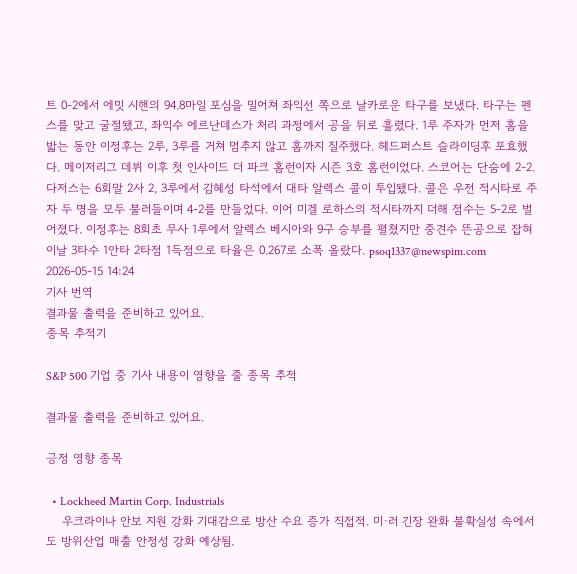트 0-2에서 에밋 시핸의 94.8마일 포심을 밀어쳐 좌익선 쪽으로 날카로운 타구를 보냈다. 타구는 펜스를 맞고 굴절됐고, 좌익수 에르난데스가 처리 과정에서 공을 뒤로 흘렸다. 1루 주자가 먼저 홈을 밟는 동안 이정후는 2루, 3루를 거쳐 멈추지 않고 홈까지 질주했다. 헤드퍼스트 슬라이딩후 포효했다. 메이저리그 데뷔 이후 첫 인사이드 더 파크 홈런이자 시즌 3호 홈런이었다. 스코어는 단숨에 2-2. 다저스는 6회말 2사 2, 3루에서 김혜성 타석에서 대타 알렉스 콜이 투입됐다. 콜은 우전 적시타로 주자 두 명을 모두 불러들이며 4-2를 만들었다. 이어 미겔 로하스의 적시타까지 더해 점수는 5-2로 벌어졌다. 이정후는 8회초 무사 1루에서 알렉스 베시아와 9구 승부를 펼쳤지만 중견수 뜬공으로 잡혀 이날 3타수 1안타 2타점 1득점으로 타율은 0.267로 소폭 올랐다. psoq1337@newspim.com 2026-05-15 14:24
기사 번역
결과물 출력을 준비하고 있어요.
종목 추적기

S&P 500 기업 중 기사 내용이 영향을 줄 종목 추적

결과물 출력을 준비하고 있어요.

긍정 영향 종목

  • Lockheed Martin Corp. Industrials
    우크라이나 안보 지원 강화 기대감으로 방산 수요 증가 직접적. 미·러 긴장 완화 불확실성 속에서도 방위산업 매출 안정성 강화 예상됨.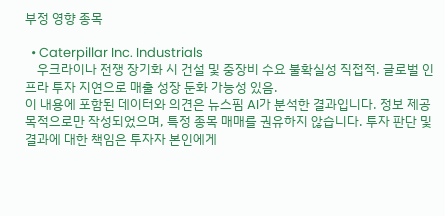부정 영향 종목

  • Caterpillar Inc. Industrials
    우크라이나 전쟁 장기화 시 건설 및 중장비 수요 불확실성 직접적. 글로벌 인프라 투자 지연으로 매출 성장 둔화 가능성 있음.
이 내용에 포함된 데이터와 의견은 뉴스핌 AI가 분석한 결과입니다. 정보 제공 목적으로만 작성되었으며, 특정 종목 매매를 권유하지 않습니다. 투자 판단 및 결과에 대한 책임은 투자자 본인에게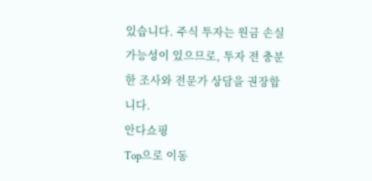있습니다. 주식 투자는 원금 손실 가능성이 있으므로, 투자 전 충분한 조사와 전문가 상담을 권장합니다.
안다쇼핑
Top으로 이동